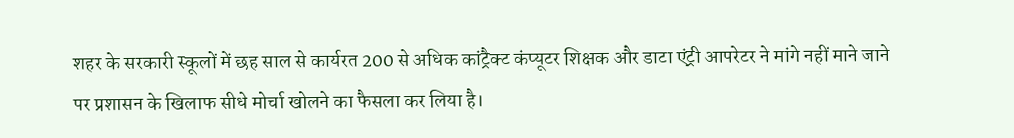शहर के सरकारी स्कूलों में छह साल से कार्यरत 200 से अधिक कांट्रैक्ट कंप्यूटर शिक्षक और डाटा एंट्री आपरेटर ने मांगे नहीं माने जाने पर प्रशासन के खिलाफ सीधे मोर्चा खोलने का फैसला कर लिया है।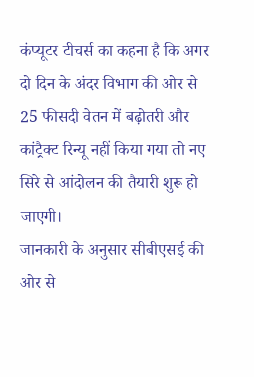कंप्यूटर टीचर्स का कहना है कि अगर दो दिन के अंदर विभाग की ओर से 25 फीसदी वेतन में बढ़ोतरी और कांट्रैक्ट रिन्यू नहीं किया गया तो नए सिरे से आंदोलन की तैयारी शुरू हो जाएगी।
जानकारी के अनुसार सीबीएसई की ओर से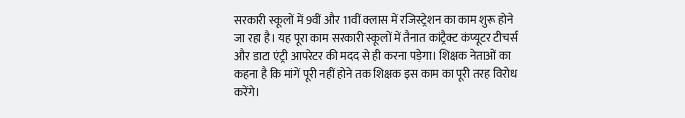सरकारी स्कूलों में 9वीं और 11वीं क्लास में रजिस्ट्रेशन का काम शुरू होने जा रहा है। यह पूरा काम सरकारी स्कूलों में तैनात कांट्रैक्ट कंप्यूटर टीचर्स और डाटा एंट्री आपरेटर की मदद से ही करना पड़ेगा। शिक्षक नेताओं का कहना है कि मांगें पूरी नहीं होने तक शिक्षक इस काम का पूरी तरह विरोध करेंगे।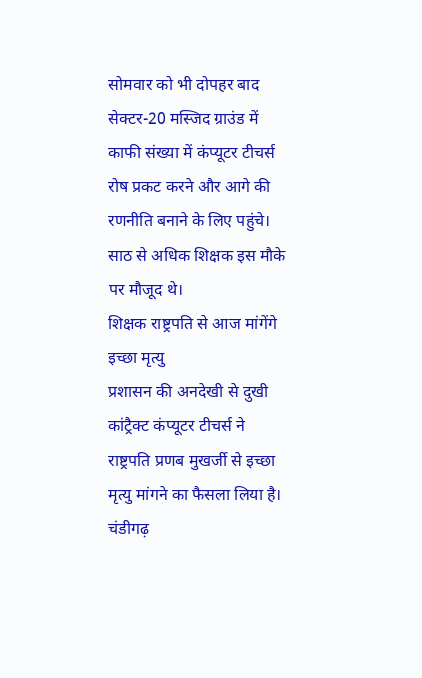सोमवार को भी दोपहर बाद सेक्टर-20 मस्जिद ग्राउंड में काफी संख्या में कंप्यूटर टीचर्स रोष प्रकट करने और आगे की रणनीति बनाने के लिए पहुंचे। साठ से अधिक शिक्षक इस मौके पर मौजूद थे।
शिक्षक राष्ट्रपति से आज मांगेंगे इच्छा मृत्यु
प्रशासन की अनदेखी से दुखी कांट्रैक्ट कंप्यूटर टीचर्स ने राष्ट्रपति प्रणब मुखर्जी से इच्छा मृत्यु मांगने का फैसला लिया है। चंडीगढ़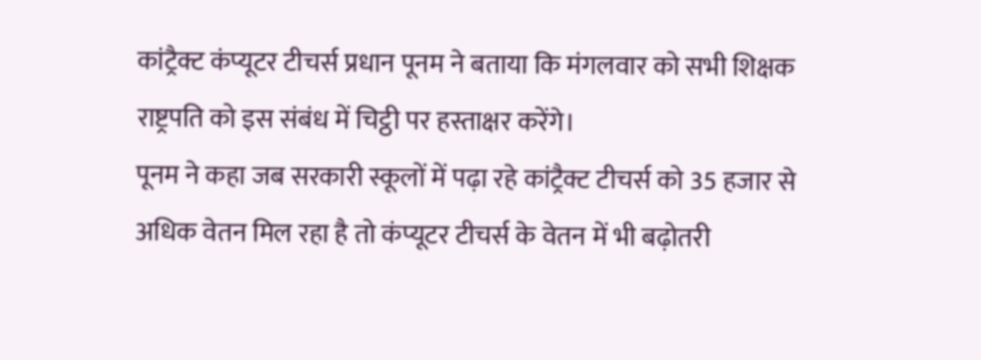कांट्रैक्ट कंप्यूटर टीचर्स प्रधान पूनम ने बताया कि मंगलवार को सभी शिक्षक राष्ट्रपति को इस संबंध में चिट्ठी पर हस्ताक्षर करेंगे।
पूनम ने कहा जब सरकारी स्कूलों में पढ़ा रहे कांट्रैक्ट टीचर्स को 35 हजार से अधिक वेतन मिल रहा है तो कंप्यूटर टीचर्स के वेतन में भी बढ़ोतरी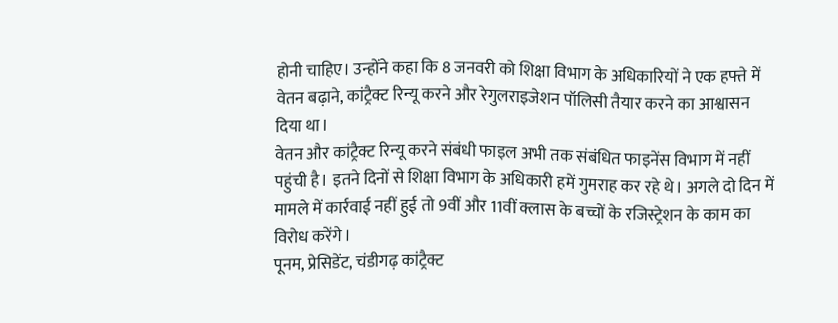होनी चाहिए। उन्होंने कहा कि 8 जनवरी को शिक्षा विभाग के अधिकारियों ने एक हफ्ते में वेतन बढ़ाने, कांट्रैक्ट रिन्यू करने और रेगुलराइजेशन पॉलिसी तैयार करने का आश्वासन दिया था।
वेतन और कांट्रैक्ट रिन्यू करने संबंधी फाइल अभी तक संबंधित फाइनेंस विभाग में नहीं पहुंची है। इतने दिनों से शिक्षा विभाग के अधिकारी हमें गुमराह कर रहे थे। अगले दो दिन में मामले में कार्रवाई नहीं हुई तो 9वीं और 11वीं क्लास के बच्चों के रजिस्ट्रेशन के काम का विरोध करेंगे।
पूनम, प्रेसिडेंट, चंडीगढ़ कांट्रैक्ट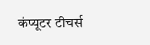कंप्यूटर टीचर्स